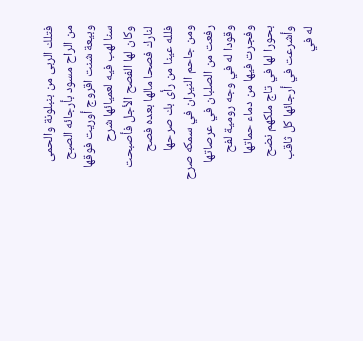فتلك الربى من بنبلونة والحمى
من الراح مسود بأرجائه الصبح
وبيعة شنت اقروج أوريت فوقها
سنا لهب فيه لعميائها شرح
وكان لها الفصح الأجل فأصبحت
لنارك فصحا مالها بعده فصح
فلله عينا من رأى بك صرحها
ومن جاحم النيران في سمكه صرح
رفعت من الصلبان في عرصاتها
وقودا له في وجه رومية لفح
وفجرت فيها من دماء حماتها
بحورا لها في تاج ملكهم نضح
وأشرعت في أرجائها كل ثاقب
له في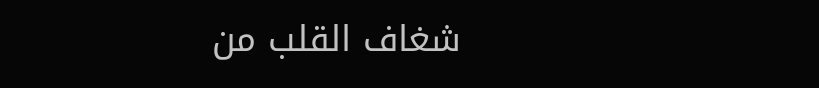شغاف القلب من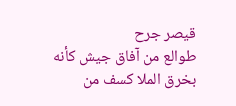قيصر جرح
طوالع من آفاق جيش كأنه
بخرق الملا كسف من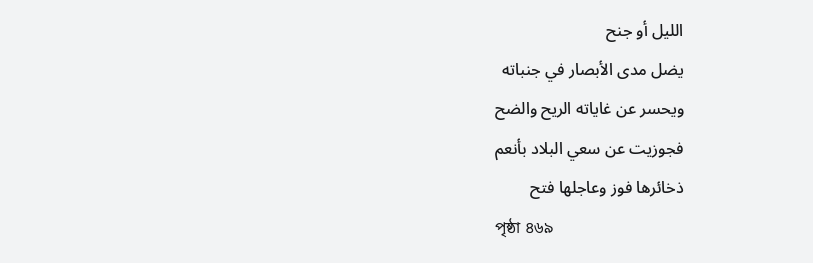الليل أو جنح
يضل مدى الأبصار في جنباته
ويحسر عن غاياته الريح والضح
فجوزيت عن سعي البلاد بأنعم
ذخائرها فوز وعاجلها فتح
পৃষ্ঠা ৪৬৯